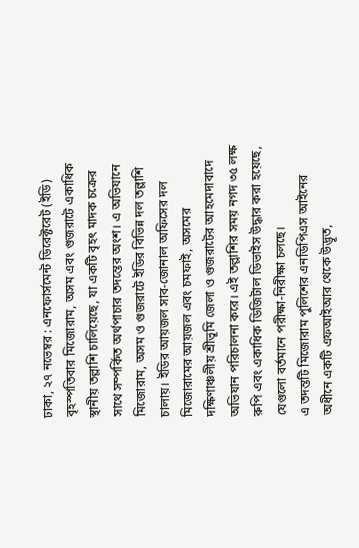ঢাকা, ২৭ নভেম্বর : এনফোর্সমেন্ট ডিরেক্টরেট (ইডি) বৃহস্পতিবার মিজোরাম, অসম এবং গুজরাটে একাধিক স্থানীয় তল্লাশি চালিয়েছে, যা একটি বৃহৎ মাদক চক্রের সাথে সম্পর্কিত অর্থপাচার তদন্তের অংশ। এ অভিযানে মিজোরাম, অসম ও গুজরাটে ইডির বিভিন্ন দল তল্লাশি চালায়। ইডির আয়জল সাব-জোনাল অফিসের দল মিজোরামের আয়জল এবং চমফাই, অসমের দক্ষিণাঞ্চলীয় শ্রীভূমি জেলা ও গুজরাটের আহমেদাবাদে অভিযান পরিচালনা করে। এই তল্লাশির সময় নগদ ৩৫ লক্ষ রুপি এবং একাধিক ডিজিটাল ডিভাইস উদ্ধার করা হয়েছে, যেগুলো বর্তমানে পরীক্ষা-নিরীক্ষা চলছে।
এ তদন্তটি মিজোরাম পুলিশের এনডিপিএস আইনের অধীনে একটি এফআইআর থেকে উদ্ভূত,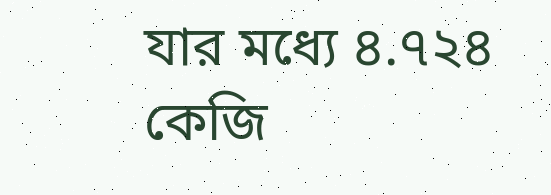যার মধ্যে ৪.৭২৪ কেজি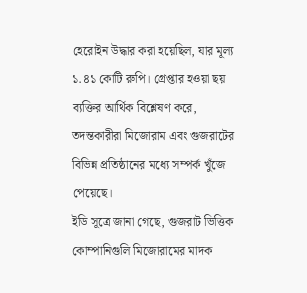হেরোইন উদ্ধার করা হয়েছিল, যার মূল্য ১.৪১ কোটি রুপি। গ্রেপ্তার হওয়া ছয় ব্যক্তির আর্থিক বিশ্লেষণ করে, তদন্তকারীরা মিজোরাম এবং গুজরাটের বিভিন্ন প্রতিষ্ঠানের মধ্যে সম্পর্ক খুঁজে পেয়েছে।
ইডি সূত্রে জানা গেছে, গুজরাট ভিত্তিক কোম্পানিগুলি মিজোরামের মাদক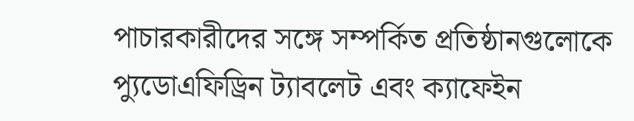পাচারকারীদের সঙ্গে সম্পর্কিত প্রতিষ্ঠানগুলোকে প্যুডোএফিড্রিন ট্যাবলেট এবং ক্যাফেইন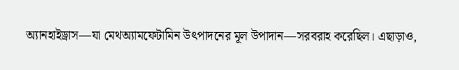অ্যানহাইড্রাস—যা মেথঅ্যামফেটামিন উৎপাদনের মূল উপাদান—সরবরাহ করেছিল। এছাড়াও,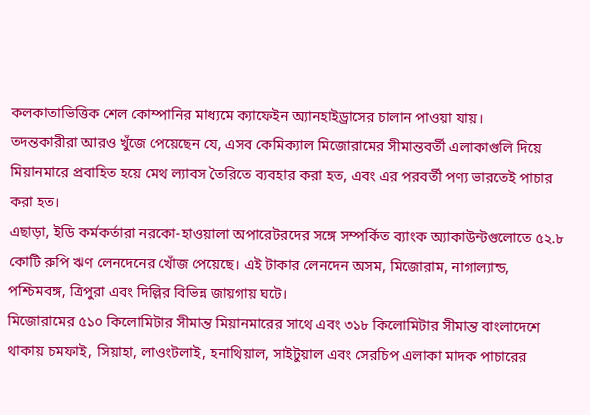কলকাতাভিত্তিক শেল কোম্পানির মাধ্যমে ক্যাফেইন অ্যানহাইড্রাসের চালান পাওয়া যায়।
তদন্তকারীরা আরও খুঁজে পেয়েছেন যে, এসব কেমিক্যাল মিজোরামের সীমান্তবর্তী এলাকাগুলি দিয়ে মিয়ানমারে প্রবাহিত হয়ে মেথ ল্যাবস তৈরিতে ব্যবহার করা হত, এবং এর পরবর্তী পণ্য ভারতেই পাচার করা হত।
এছাড়া, ইডি কর্মকর্তারা নরকো-হাওয়ালা অপারেটরদের সঙ্গে সম্পর্কিত ব্যাংক অ্যাকাউন্টগুলোতে ৫২.৮ কোটি রুপি ঋণ লেনদেনের খোঁজ পেয়েছে। এই টাকার লেনদেন অসম, মিজোরাম, নাগাল্যান্ড, পশ্চিমবঙ্গ, ত্রিপুরা এবং দিল্লির বিভিন্ন জায়গায় ঘটে।
মিজোরামের ৫১০ কিলোমিটার সীমান্ত মিয়ানমারের সাথে এবং ৩১৮ কিলোমিটার সীমান্ত বাংলাদেশে থাকায় চমফাই, সিয়াহা, লাওংটলাই, হনাথিয়াল, সাইটুয়াল এবং সেরচিপ এলাকা মাদক পাচারের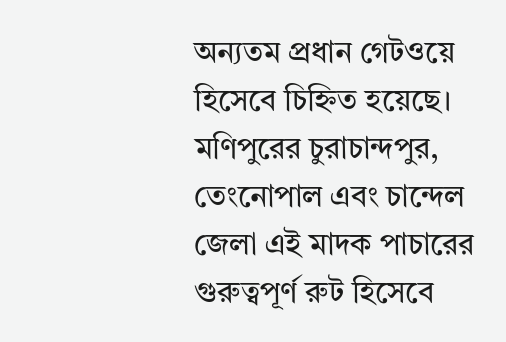অন্যতম প্রধান গেটওয়ে হিসেবে চিহ্নিত হয়েছে। মণিপুরের চুরাচান্দপুর, তেংনোপাল এবং চান্দেল জেলা এই মাদক পাচারের গুরুত্বপূর্ণ রুট হিসেবে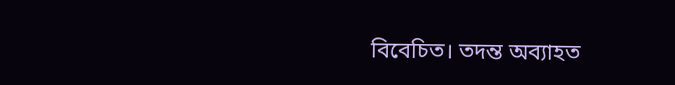বিবেচিত। তদন্ত অব্যাহত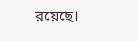রয়েছে।